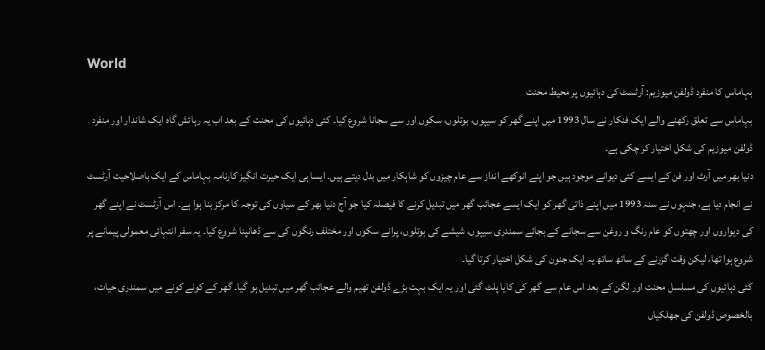World
بہاماس کا منفرد ڈولفن میوزیم: آرٹسٹ کی دہائیوں پر محیط محنت
بہاماس سے تعلق رکھنے والے ایک فنکار نے سال 1993 میں اپنے گھر کو سیپوں، بوتلوں، سکوں اور سے سجانا شروع کیا۔ کئی دہائیوں کی محنت کے بعد اب یہ رہائش گاہ ایک شاندار اور منفرد ڈولفن میوزیم کی شکل اختیار کر چکی ہے۔
دنیا بھر میں آرٹ اور فن کے ایسے کئی دیوانے موجود ہیں جو اپنے انوکھے انداز سے عام چیزوں کو شاہکار میں بدل دیتے ہیں۔ ایسا ہی ایک حیرت انگیز کارنامہ بہاماس کے ایک باصلاحیت آرٹسٹ نے انجام دیا ہے، جنہوں نے سنہ 1993 میں اپنے ذاتی گھر کو ایک ایسے عجائب گھر میں تبدیل کرنے کا فیصلہ کیا جو آج دنیا بھر کے سیاوں کی توجہ کا مرکز بنا ہوا ہے۔ اس آرٹسٹ نے اپنے گھر کی دیواروں اور چھتوں کو عام رنگ و روغن سے سجانے کے بجائے سمندری سیپوں، شیشے کی بوتلوں، پرانے سکوں اور مختلف رنگوں کی سے ڈھانپنا شروع کیا۔ یہ سفر انتہائی معمولی پیمانے پر شروع ہوا تھا، لیکن وقت گزرنے کے ساتھ ساتھ یہ ایک جنون کی شکل اختیار کرتا گیا۔
کئی دہائیوں کی مسلسل محنت اور لگن کے بعد اس عام سے گھر کی کایا پلٹ گئی اور یہ ایک بہت بڑے ڈولفن تھیم والے عجائب گھر میں تبدیل ہو گیا۔ گھر کے کونے کونے میں سمندری حیات، بالخصوص ڈولفن کی جھلکیاں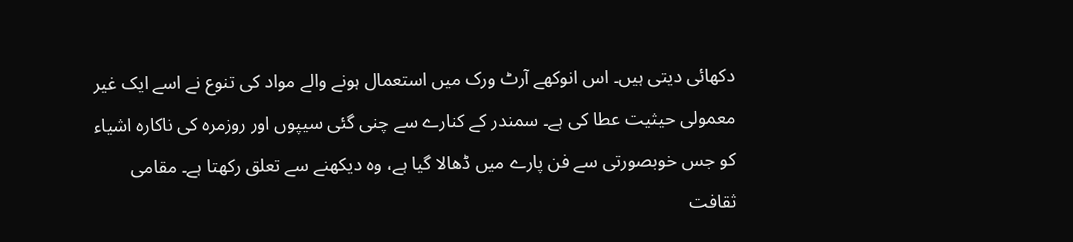دکھائی دیتی ہیں۔ اس انوکھے آرٹ ورک میں استعمال ہونے والے مواد کی تنوع نے اسے ایک غیر معمولی حیثیت عطا کی ہے۔ سمندر کے کنارے سے چنی گئی سیپوں اور روزمرہ کی ناکارہ اشیاء کو جس خوبصورتی سے فن پارے میں ڈھالا گیا ہے، وہ دیکھنے سے تعلق رکھتا ہے۔ مقامی ثقافت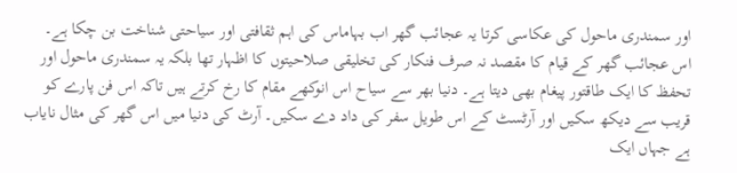اور سمندری ماحول کی عکاسی کرتا یہ عجائب گھر اب بہاماس کی اہم ثقافتی اور سیاحتی شناخت بن چکا ہے۔
اس عجائب گھر کے قیام کا مقصد نہ صرف فنکار کی تخلیقی صلاحیتوں کا اظہار تھا بلکہ یہ سمندری ماحول اور تحفظ کا ایک طاقتور پیغام بھی دیتا ہے۔ دنیا بھر سے سیاح اس انوکھے مقام کا رخ کرتے ہیں تاکہ اس فن پارے کو قریب سے دیکھ سکیں اور آرٹسٹ کے اس طویل سفر کی داد دے سکیں۔ آرٹ کی دنیا میں اس گھر کی مثال نایاب ہے جہاں ایک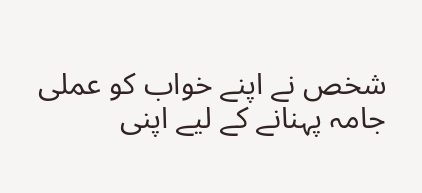شخص نے اپنے خواب کو عملی جامہ پہنانے کے لیے اپنی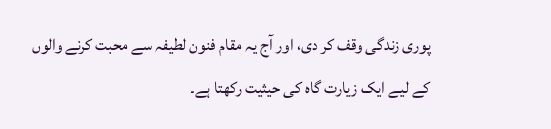پوری زندگی وقف کر دی، اور آج یہ مقام فنون لطیفہ سے محبت کرنے والوں کے لیے ایک زیارت گاہ کی حیثیت رکھتا ہے۔